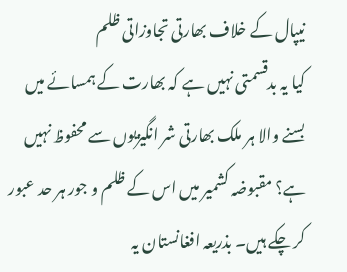نیپال کے خلاف بھارتی تجاوزاتی ظلم
کیا یہ بدقسمتی نہیں ہے کہ بھارت کے ہمسائے میں بسنے والا ہر ملک بھارتی شر انگیزیوں سے محفوظ نہیں ہے؟ مقبوضہ کشمیر میں اس کے ظلم و جور ہر حد عبور کر چکے ہیں۔ بذریعہ افغانستان یہ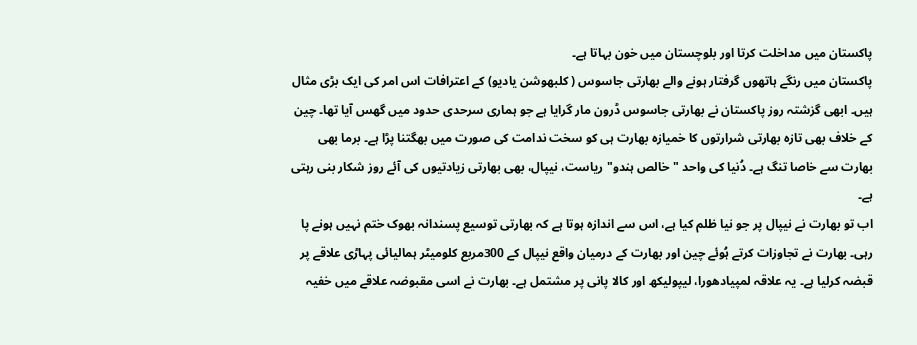پاکستان میں مداخلت کرتا اور بلوچستان میں خون بہاتا ہے۔
پاکستان میں رنگے ہاتھوں گرفتار ہونے والے بھارتی جاسوس ( کلبھوشن یادیو) کے اعترافات اس امر کی ایک بڑی مثال ہیں۔ ابھی گزشتہ روز پاکستان نے بھارتی جاسوس ڈرون مار گرایا ہے جو ہماری سرحدی حدود میں گھس آیا تھا۔ چین کے خلاف بھی تازہ بھارتی شرارتوں کا خمیازہ بھارت ہی کو سخت ندامت کی صورت میں بھگتنا پڑا ہے۔ برما بھی بھارت سے خاصا تنگ ہے۔ دُنیا کی واحد "خالص ہندو"ریاست، نیپال، بھی بھارتی زیادتیوں کی آئے روز شکار بنی رہتی ہے۔
اب تو بھارت نے نیپال پر جو نیا ظلم کیا ہے، اس سے اندازہ ہوتا ہے کہ بھارتی توسیع پسندانہ بھوک ختم نہیں ہونے پا رہی۔ بھارت نے تجاوزات کرتے ہُوئے چین اور بھارت کے درمیان واقع نیپال کے 300مربع کلومیٹر ہمالیائی پہاڑی علاقے پر قبضہ کرلیا ہے۔ یہ علاقہ لمپیادھورا، لیپولیکھ اور کالا پانی پر مشتمل ہے۔ بھارت نے اسی مقبوضہ علاقے میں خفیہ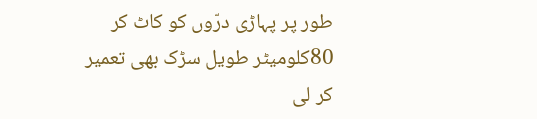طور پر پہاڑی درّوں کو کاٹ کر 80کلومیٹر طویل سڑک بھی تعمیر کر لی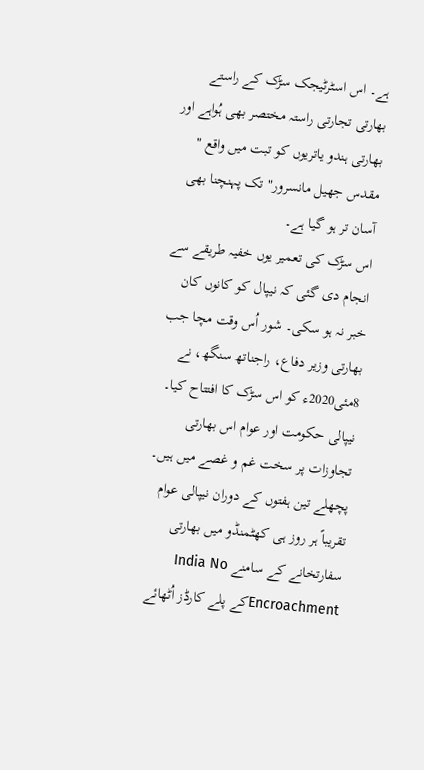ہے۔ اس اسٹرٹیجک سڑک کے راستے بھارتی تجارتی راستہ مختصر بھی ہُواہے اور بھارتی ہندو یاتریوں کو تبت میں واقع " مقدس جھیل مانسرور" تک پہنچنا بھی آسان تر ہو گیا ہے۔
اس سڑک کی تعمیر یوں خفیہ طریقے سے انجام دی گئی کہ نیپال کو کانوں کان خبر نہ ہو سکی۔ شور اُس وقت مچا جب بھارتی وزیر دفاع، راجناتھ سنگھ، نے 8مئی2020ء کو اس سڑک کا افتتاح کیا۔ نیپالی حکومت اور عوام اس بھارتی تجاوزات پر سخت غم و غصے میں ہیں۔ پچھلے تین ہفتوں کے دوران نیپالی عوام تقریباً ہر روز ہی کھٹمنڈو میں بھارتی سفارتخانے کے سامنے India No Encroachmentکے پلے کارڈز اُٹھائے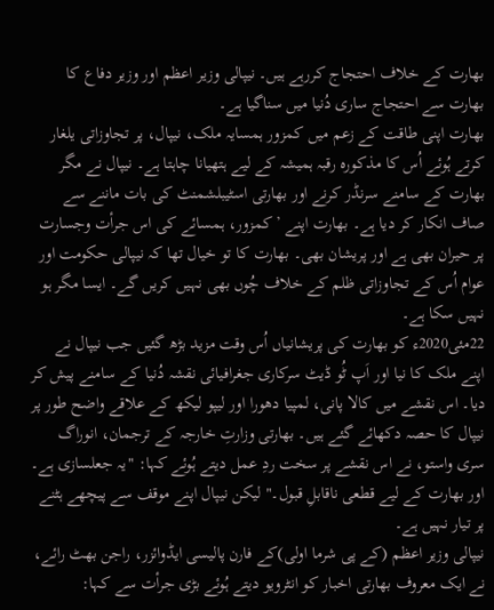بھارت کے خلاف احتجاج کررہے ہیں۔ نیپالی وزیر اعظم اور وزیر دفاع کا بھارت سے احتجاج ساری دُنیا میں سناگیا ہے۔
بھارت اپنی طاقت کے زعم میں کمزور ہمسایہ ملک، نیپال، پر تجاوزاتی یلغار کرتے ہُوئے اُس کا مذکورہ رقبہ ہمیشہ کے لیے ہتھیانا چاہتا ہے۔ نیپال نے مگر بھارت کے سامنے سرنڈر کرنے اور بھارتی اسٹیبلشمنٹ کی بات ماننے سے صاف انکار کر دیا ہے۔ بھارت اپنے ’کمزور، ہمسائے کی اس جرأت وجسارت پر حیران بھی ہے اور پریشان بھی۔ بھارت کا تو خیال تھا کہ نیپالی حکومت اور عوام اُس کے تجاوزاتی ظلم کے خلاف چُوں بھی نہیں کریں گے۔ ایسا مگر ہو نہیں سکا ہے۔
22مئی2020ء کو بھارت کی پریشانیاں اُس وقت مزید بڑھ گئیں جب نیپال نے اپنے ملک کا نیا اور اَپ ٹُو ڈیٹ سرکاری جغرافیائی نقشہ دُنیا کے سامنے پیش کر دیا۔ اس نقشے میں کالا پانی، لمپیا دھورا اور لیپو لیکھ کے علاقے واضح طور پر نیپال کا حصہ دکھائے گئے ہیں۔ بھارتی وزارتِ خارجہ کے ترجمان، انوراگ سری واستو، نے اس نقشے پر سخت ردِ عمل دیتے ہُوئے کہا: "یہ جعلسازی ہے۔ اور بھارت کے لیے قطعی ناقابلِ قبول۔" لیکن نیپال اپنے موقف سے پیچھے ہٹنے پر تیار نہیں ہے۔
نیپالی وزیر اعظم (کے پی شرما اولی)کے فارن پالیسی ایڈوائزر، راجن بھٹ رائے، نے ایک معروف بھارتی اخبار کو انٹرویو دیتے ہُوئے بڑی جرأت سے کہا: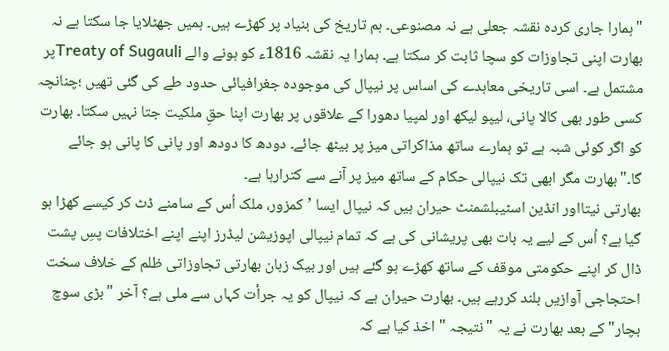" ہمارا جاری کردہ نقشہ جعلی ہے نہ مصنوعی۔ ہم تاریخ کی بنیاد پر کھڑے ہیں۔ ہمیں جھٹلایا جا سکتا ہے نہ بھارت اپنی تجاوزات کو سچا ثابت کر سکتا ہے۔ ہمارا یہ نقشہ 1816ء کو ہونے والے Treaty of Sugauliپر مشتمل ہے۔ اسی تاریخی معاہدے کی اساس پر نیپال کی موجودہ جغرافیائی حدود طے کی گئی تھیں ؛چنانچہ کسی طور بھی کالا پانی، لیپو لیکھ اور لمپیا دھورا کے علاقوں پر بھارت اپنا حقِ ملکیت جتا نہیں سکتا۔ بھارت کو اگر کوئی شبہ ہے تو ہمارے ساتھ مذاکراتی میز پر بیٹھ جائے۔ دودھ کا دودھ اور پانی کا پانی ہو جائے گا۔"بھارت مگر ابھی تک نیپالی حکام کے ساتھ میز پر آنے سے کترارہا ہے۔
بھارتی نیتااور انڈین اسٹیبلشمنٹ حیران ہیں کہ نیپال ایسا ’کمزور، ملک اُس کے سامنے ڈٹ کر کیسے کھڑا ہو گیا ہے؟ اُس کے لیے یہ بات بھی پریشانی کی ہے کہ تمام نیپالی اپوزیشن لیڈرز اپنے اپنے اختلافات پسِ پشت ڈال کر اپنے حکومتی موقف کے ساتھ کھڑے ہو گئے ہیں اور بیک زبان بھارتی تجاوزاتی ظلم کے خلاف سخت احتجاجی آوازیں بلند کررہے ہیں۔ بھارت حیران ہے کہ نیپال کو یہ جرأت کہاں سے ملی ہے؟ آخر "بڑی سوچ بچار" کے بعد بھارت نے یہ "نتیجہ " اخذ کیا ہے کہ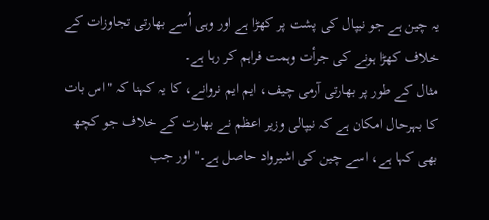یہ چین ہے جو نیپال کی پشت پر کھڑا ہے اور وہی اُسے بھارتی تجاوزات کے خلاف کھڑا ہونے کی جرأت وہمت فراہم کر رہا ہے۔
مثال کے طور پر بھارتی آرمی چیف، ایم ایم نروانے، کا یہ کہنا کہ "اس بات کا بہرحال امکان ہے کہ نیپالی وزیر اعظم نے بھارت کے خلاف جو کچھ بھی کہا ہے، اسے چین کی اشیرواد حاصل ہے۔" اور جب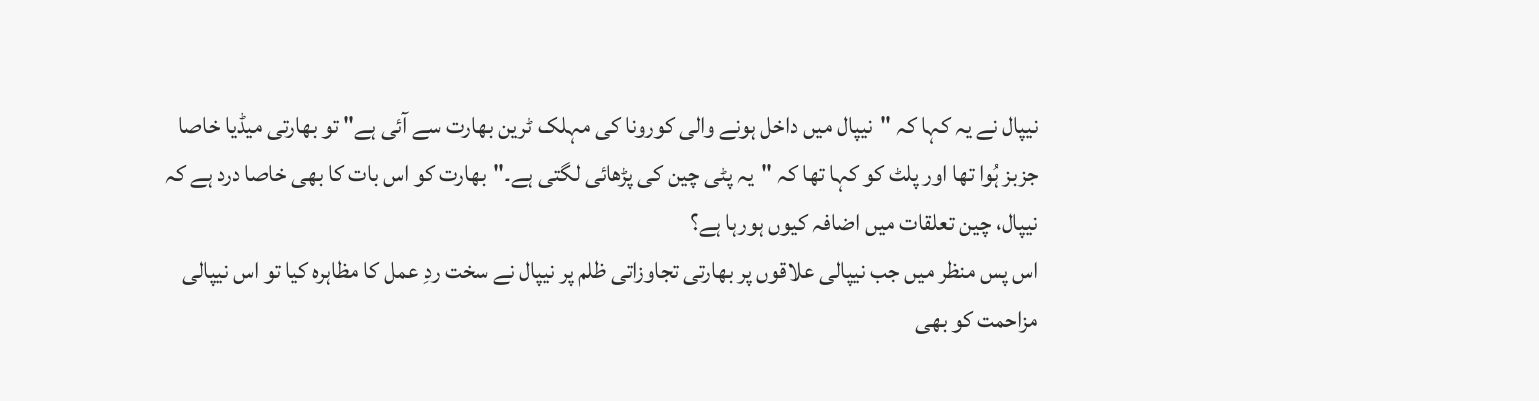نیپال نے یہ کہا کہ "نیپال میں داخل ہونے والی کورونا کی مہلک ٹرین بھارت سے آئی ہے" تو بھارتی میڈیا خاصا جزبز ہُوا تھا اور پلٹ کو کہا تھا کہ "یہ پٹی چین کی پڑھائی لگتی ہے۔"بھارت کو اس بات کا بھی خاصا درد ہے کہ نیپال، چین تعلقات میں اضافہ کیوں ہورہا ہے؟
اس پس منظر میں جب نیپالی علاقوں پر بھارتی تجاوزاتی ظلم پر نیپال نے سخت ردِ عمل کا مظاہرہ کیا تو اس نیپالی مزاحمت کو بھی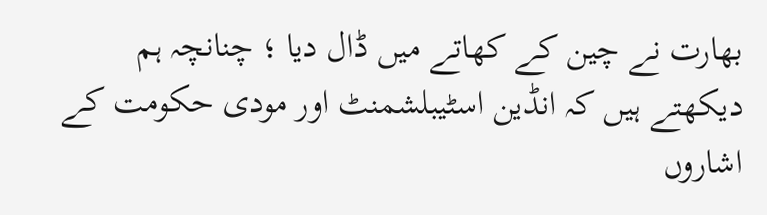بھارت نے چین کے کھاتے میں ڈال دیا ؛ چنانچہ ہم دیکھتے ہیں کہ انڈین اسٹیبلشمنٹ اور مودی حکومت کے اشاروں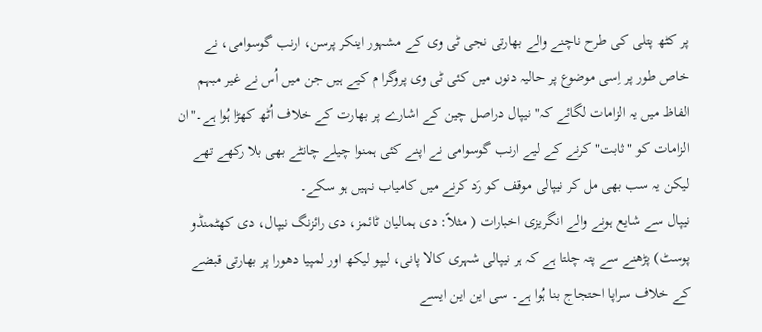پر کٹھ پتلی کی طرح ناچنے والے بھارتی نجی ٹی وی کے مشہور اینکر پرسن، ارنب گوسوامی، نے خاص طور پر اِسی موضوع پر حالیہ دنوں میں کئی ٹی وی پروگرا م کیے ہیں جن میں اُس نے غیر مبہم الفاظ میں یہ الزامات لگائے کہ" نیپال دراصل چین کے اشارے پر بھارت کے خلاف اُٹھ کھڑا ہُوا ہے۔"ان الزامات کو "ثابت" کرنے کے لیے ارنب گوسوامی نے اپنے کئی ہمنوا چیلے چانٹے بھی بلا رکھے تھے لیکن یہ سب بھی مل کر نیپالی موقف کو رَد کرنے میں کامیاب نہیں ہو سکے۔
نیپال سے شایع ہونے والے انگریزی اخبارات ( مثلاً: دی ہمالیان ٹائمز، دی رائزنگ نیپال، دی کھٹمنڈو پوسٹ) پڑھنے سے پتہ چلتا ہے کہ ہر نیپالی شہری کالا پانی، لیپو لیکھ اور لمپیا دھورا پر بھارتی قبضے کے خلاف سراپا احتجاج بنا ہُوا ہے۔ سی این این ایسے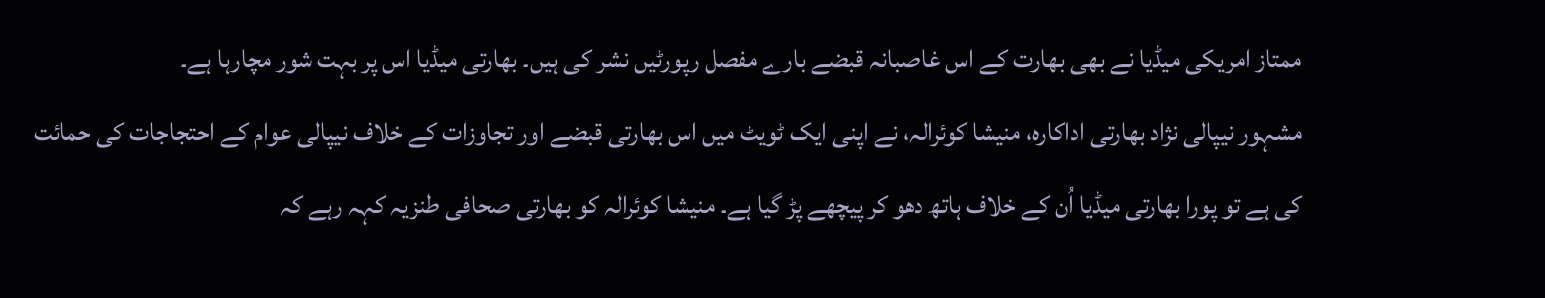ممتاز امریکی میڈیا نے بھی بھارت کے اس غاصبانہ قبضے بارے مفصل رپورٹیں نشر کی ہیں۔ بھارتی میڈیا اس پر بہت شور مچارہا ہے۔
مشہور نیپالی نژاد بھارتی اداکارہ، منیشا کوئرالہ، نے اپنی ایک ٹویٹ میں اس بھارتی قبضے اور تجاوزات کے خلاف نیپالی عوام کے احتجاجات کی حمائت کی ہے تو پورا بھارتی میڈیا اُن کے خلاف ہاتھ دھو کر پیچھے پڑ گیا ہے۔ منیشا کوئرالہ کو بھارتی صحافی طنزیہ کہہ رہے کہ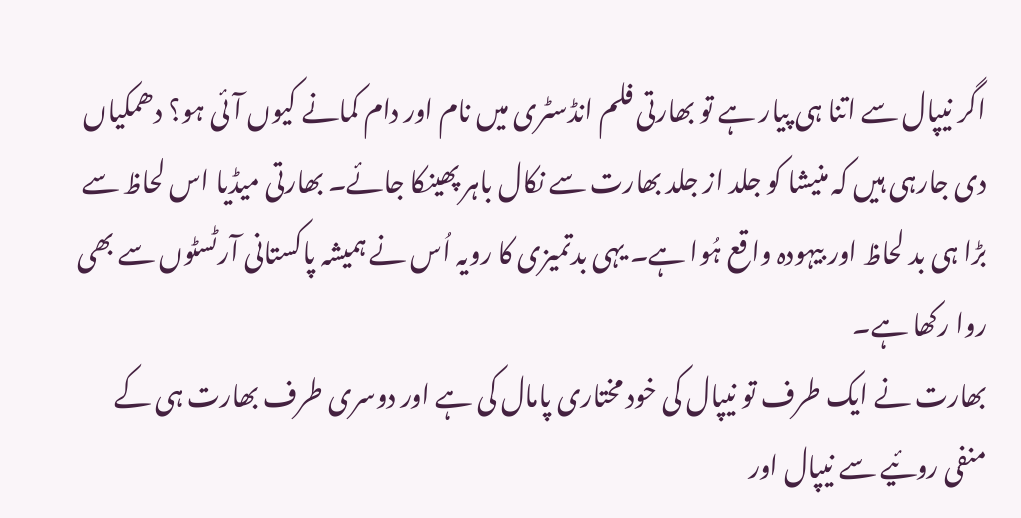اگر نیپال سے اتنا ہی پیار ہے تو بھارتی فلم انڈسٹری میں نام اور دام کمانے کیوں آئی ہو؟ دھمکیاں دی جارہی ہیں کہ منیشا کو جلد از جلد بھارت سے نکال باہر پھینکا جائے۔ بھارتی میڈیا اس لحاظ سے بڑا ہی بد لحاظ اور بیہودہ واقع ہُوا ہے۔ یہی بدتمیزی کا رویہ اُس نے ہمیشہ پاکستانی آرٹسٹوں سے بھی روا رکھا ہے۔
بھارت نے ایک طرف تو نیپال کی خود مختاری پامال کی ہے اور دوسری طرف بھارت ہی کے منفی روئیے سے نیپال اور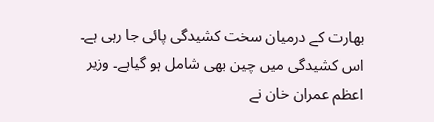بھارت کے درمیان سخت کشیدگی پائی جا رہی ہے۔ اس کشیدگی میں چین بھی شامل ہو گیاہے۔ وزیر اعظم عمران خان نے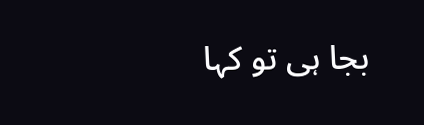بجا ہی تو کہا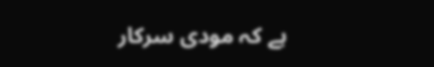ہے کہ مودی سرکار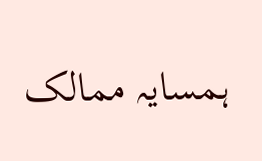ہمسایہ ممالک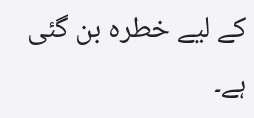کے لیے خطرہ بن گئی ہے۔